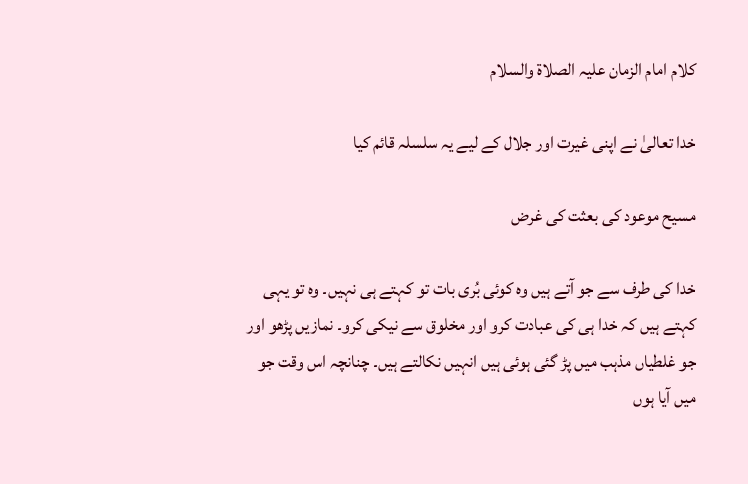کلام امام الزمان علیہ الصلاۃ والسلام

خدا تعالیٰ نے اپنی غیرت اور جلال کے لیے یہ سلسلہ قائم کیا

مسیح موعود کی بعثت کی غرض

خدا کی طرف سے جو آتے ہیں وہ کوئی بُری بات تو کہتے ہی نہیں۔ وہ تو یہی کہتے ہیں کہ خدا ہی کی عبادت کرو اور مخلوق سے نیکی کرو۔ نمازیں پڑھو اور جو غلطیاں مذہب میں پڑ گئی ہوئی ہیں انہیں نکالتے ہیں۔ چنانچہ اس وقت جو میں آیا ہوں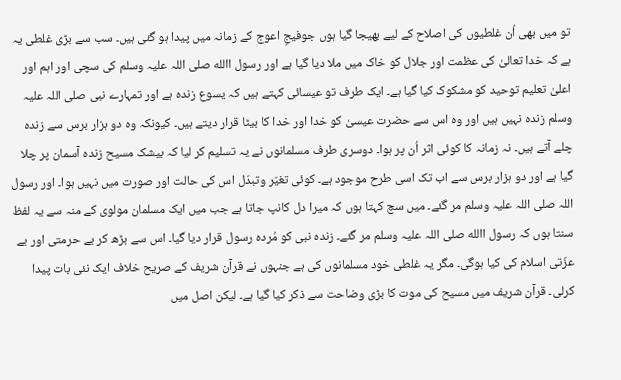تو میں بھی اُن غلطیوں کی اصلاح کے لیے بھیجا گیا ہوں جوفیجِ اعوج کے زمانہ میں پیدا ہو گئی ہیں۔ سب سے بڑی غلطی یہ ہے کہ خدا تعالیٰ کی عظمت اور جلال کو خاک میں ملا دیا گیا ہے اور رسول االله صلی اللہ علیہ وسلم کی سچی اور اہم اور اعلیٰ تعلیم توحید کو مشکوک کیا گیا ہے۔ ایک طرف تو عیسائی کہتے ہیں کہ یسوع زندہ ہے اور تمہارے نبی صلی اللہ علیہ وسلم زندہ نہیں ہیں اور وہ اس سے حضرت عیسیٰ کو خدا اور خدا کا بیٹا قرار دیتے ہیں۔ کیونکہ وہ دو ہزار برس سے زندہ چلے آتے ہیں۔ نہ زمانہ کا کوئی اثر اُن پر ہوا۔ دوسری طرف مسلمانوں نے یہ تسلیم کر لیا کہ بیشک مسیح زندہ آسمان پر چلا گیا ہے اور دو ہزار برس سے اب تک اسی طرح موجود ہے۔ کوئی تغیّر وتبدّل اس کی حالت اور صورت میں نہیں ہوا۔ اور رسول اللہ صلی اللہ علیہ وسلم مر گئے۔ میں سچ کہتا ہوں کہ میرا دل کانپ جاتا ہے جب میں ایک مسلمان مولوی کے منہ سے یہ لفظ سنتا ہوں کہ رسول االله صلی اللہ علیہ وسلم مر گئے۔ زندہ نبی کو مُردہ رسول قرار دیا گیا۔ اس سے بڑھ کر بے حرمتی اور بے عزّتی اسلام کی کیا ہوگی۔ مگر یہ غلطی خود مسلمانوں کی ہے جنہوں نے قرآن شریف کے صریح خلاف ایک نئی بات پیدا کرلی۔ قرآن شریف میں مسیح کی موت کا بڑی وضاحت سے ذکر کیا گیا ہے۔ لیکن اصل میں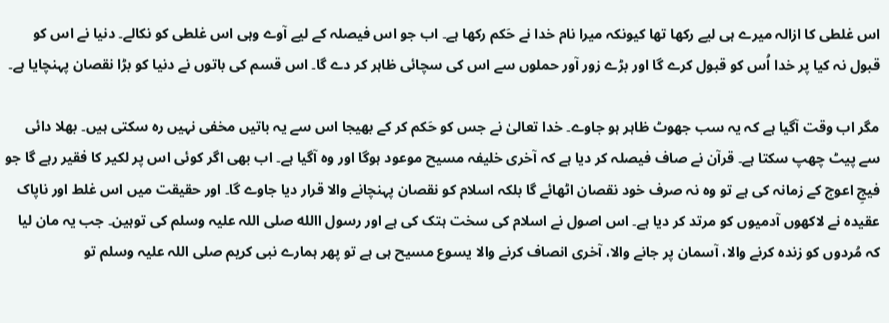اس غلطی کا ازالہ میرے ہی لیے رکھا تھا کیونکہ میرا نام خدا نے حَکم رکھا ہے۔ اب جو اس فیصلہ کے لیے آوے وہی اس غلطی کو نکالے۔ دنیا نے اس کو قبول نہ کیا پر خدا اُس کو قبول کرے گا اور بڑے زور آور حملوں سے اس کی سچائی ظاہر کر دے گا۔ اس قسم کی باتوں نے دنیا کو بڑا نقصان پہنچایا ہے۔

مگر اب وقت آگیا ہے کہ یہ سب جھوٹ ظاہر ہو جاوے۔ خدا تعالیٰ نے جس کو حَکم کر کے بھیجا اس سے یہ باتیں مخفی نہیں رہ سکتی ہیں۔ بھلا دائی سے پیٹ چھپ سکتا ہے۔ قرآن نے صاف فیصلہ کر دیا ہے کہ آخری خلیفہ مسیح موعود ہوگا اور وہ آگیا ہے۔ اب بھی اگر کوئی اس پر لکیر کا فقیر رہے گا جو فیجِ اعوج کے زمانہ کی ہے تو وہ نہ صرف خود نقصان اٹھائے گا بلکہ اسلام کو نقصان پہنچانے والا قرار دیا جاوے گا۔ اور حقیقت میں اس غلط اور ناپاک عقیدہ نے لاکھوں آدمیوں کو مرتد کر دیا ہے۔ اس اصول نے اسلام کی سخت ہتک کی ہے اور رسول االله صلی اللہ علیہ وسلم کی توہین۔ جب یہ مان لیا کہ مُردوں کو زندہ کرنے والا، آسمان پر جانے والا، آخری انصاف کرنے والا یسوع مسیح ہی ہے تو پھر ہمارے نبی کریم صلی اللہ علیہ وسلم تو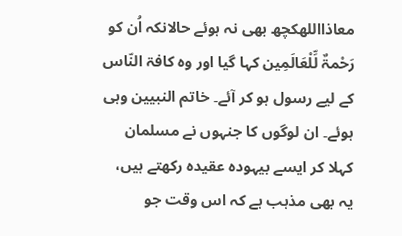معاذااللهکچھ بھی نہ ہوئے حالانکہ اُن کو رَحْمۃٌ لِّلْعَالَمِین کہا گیا اور وہ کافۃ النّاس کے لیے رسول ہو کر آئے۔ خاتم النبیین وہی ہوئے۔ ان لوگوں کا جنہوں نے مسلمان کہلا کر ایسے بیہودہ عقیدہ رکھتے ہیں، یہ بھی مذہب ہے کہ اس وقت جو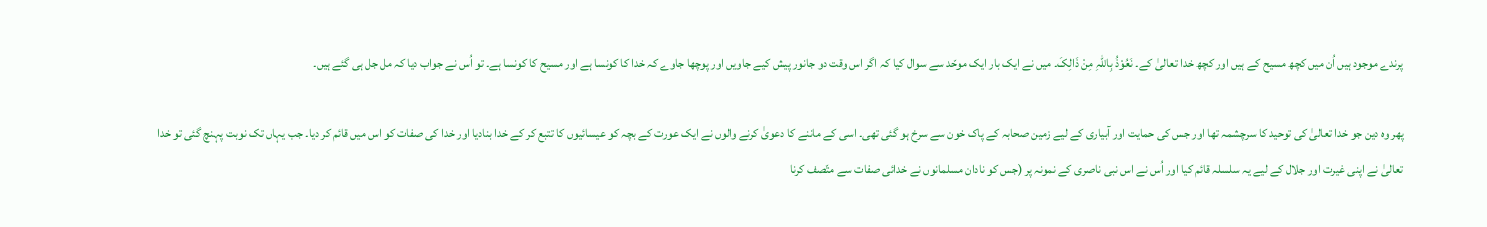پرندے موجود ہیں اُن میں کچھ مسیح کے ہیں اور کچھ خدا تعالیٰ کے۔ نَعُوْذُ بِاللّٰہِ مِنْ ذَالِکَ۔ میں نے ایک بار ایک موحّد سے سوال کیا کہ اگر اس وقت دو جانور پیش کیے جاویں اور پوچھا جاوے کہ خدا کا کونسا ہے اور مسیح کا کونسا ہے۔ تو اُس نے جواب دیا کہ مل جل ہی گئے ہیں۔

پھر وہ دین جو خدا تعالیٰ کی توحید کا سرچشمہ تھا اور جس کی حمایت اور آبیاری کے لیے زمین صحابہ کے پاک خون سے سرخ ہو گئی تھی۔ اسی کے ماننے کا دعویٰ کرنے والوں نے ایک عورت کے بچہ کو عیسائیوں کا تتبع کر کے خدا بنادیا اور خدا کی صفات کو اس میں قائم کر دیا۔ جب یہاں تک نوبت پہنچ گئی تو خدا تعالیٰ نے اپنی غیرت اور جلال کے لیے یہ سلسلہ قائم کیا اور اُس نے اس نبی ناصری کے نمونہ پر (جس کو نادان مسلمانوں نے خدائی صفات سے متّصف کرنا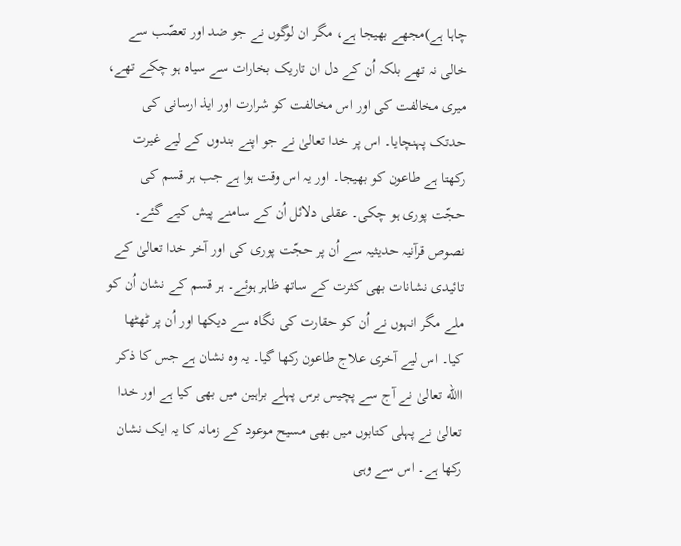چاہا ہے)مجھے بھیجا ہے، مگر ان لوگوں نے جو ضد اور تعصّب سے خالی نہ تھے بلکہ اُن کے دل ان تاریک بخارات سے سیاہ ہو چکے تھے، میری مخالفت کی اور اس مخالفت کو شرارت اور ایذ ارسانی کی حدتک پہنچایا۔ اس پر خدا تعالیٰ نے جو اپنے بندوں کے لیے غیرت رکھتا ہے طاعون کو بھیجا۔ اور یہ اس وقت ہوا ہے جب ہر قسم کی حجّت پوری ہو چکی۔ عقلی دلائل اُن کے سامنے پیش کیے گئے۔ نصوص قرآنیہ حدیثیہ سے اُن پر حجّت پوری کی اور آخر خدا تعالیٰ کے تائیدی نشانات بھی کثرت کے ساتھ ظاہر ہوئے۔ ہر قسم کے نشان اُن کو ملے مگر انہوں نے اُن کو حقارت کی نگاہ سے دیکھا اور اُن پر ٹھٹھا کیا۔ اس لیے آخری علاج طاعون رکھا گیا۔ یہ وہ نشان ہے جس کا ذکر االله تعالیٰ نے آج سے پچیس برس پہلے براہین میں بھی کیا ہے اور خدا تعالیٰ نے پہلی کتابوں میں بھی مسیح موعود کے زمانہ کا یہ ایک نشان رکھا ہے۔ اس سے وہی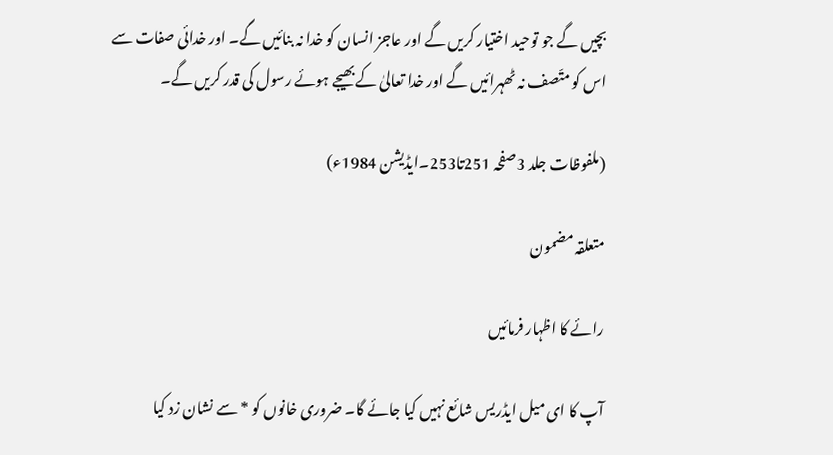بچیں گے جو توحید اختیار کریں گے اور عاجز انسان کو خدا نہ بنائیں گے۔ اور خدائی صفات سے اس کو متّصف نہ ٹھہرائیں گے اور خدا تعالیٰ کے بھیجے ہوئے رسول کی قدر کریں گے۔

(ملفوظات جلد 3صفحہ 251تا253۔ایڈیشن 1984ء)

متعلقہ مضمون

رائے کا اظہار فرمائیں

آپ کا ای میل ایڈریس شائع نہیں کیا جائے گا۔ ضروری خانوں کو * سے نشان زد کیا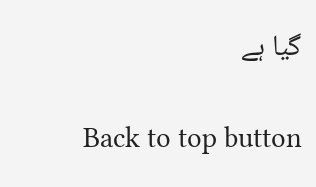گیا ہے

Back to top button